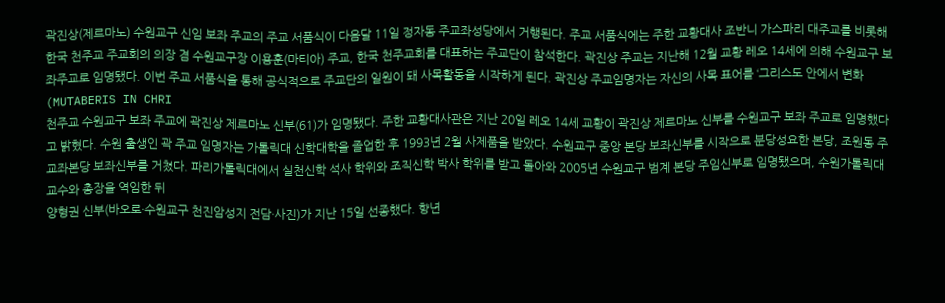곽진상(제르마노) 수원교구 신임 보좌 주교의 주교 서품식이 다음달 11일 정자동 주교좌성당에서 거행된다. 주교 서품식에는 주한 교황대사 조반니 가스파리 대주교를 비롯해 한국 천주교 주교회의 의장 겸 수원교구장 이용훈(마티아) 주교, 한국 천주교회를 대표하는 주교단이 참석한다. 곽진상 주교는 지난해 12월 교황 레오 14세에 의해 수원교구 보좌주교로 임명됐다. 이번 주교 서품식을 통해 공식적으로 주교단의 일원이 돼 사목활동을 시작하게 된다. 곽진상 주교임명자는 자신의 사목 표어를 ‘그리스도 안에서 변화(MUTABERIS IN CHRI
천주교 수원교구 보좌 주교에 곽진상 제르마노 신부(61)가 임명됐다. 주한 교황대사관은 지난 20일 레오 14세 교황이 곽진상 제르마노 신부를 수원교구 보좌 주교로 임명했다고 밝혔다. 수원 출생인 곽 주교 임명자는 가톨릭대 신학대학을 졸업한 후 1993년 2월 사제품을 받았다. 수원교구 중앙 본당 보좌신부를 시작으로 분당성요한 본당, 조원동 주교좌본당 보좌신부를 거쳤다. 파리가톨릭대에서 실천신학 석사 학위와 조직신학 박사 학위를 받고 돌아와 2005년 수원교구 범계 본당 주임신부로 임명됐으며, 수원가톨릭대 교수와 총장을 역임한 뒤
양형권 신부(바오로·수원교구 천진암성지 전담·사진)가 지난 15일 선종했다. 향년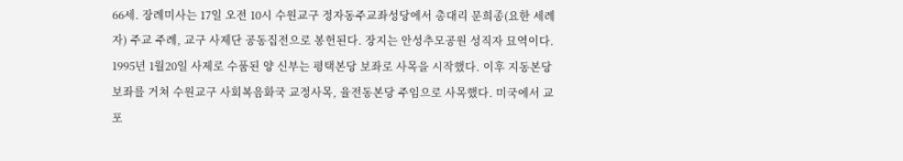66세. 장례미사는 17일 오전 10시 수원교구 정자동주교좌성당에서 총대리 문희종(요한 세례자) 주교 주례, 교구 사제단 공동집전으로 봉헌된다. 장지는 안성추모공원 성직자 묘역이다. 1995년 1월20일 사제로 수품된 양 신부는 평택본당 보좌로 사목을 시작했다. 이후 지동본당 보좌를 거쳐 수원교구 사회복음화국 교정사목, 율전동본당 주임으로 사목했다. 미국에서 교포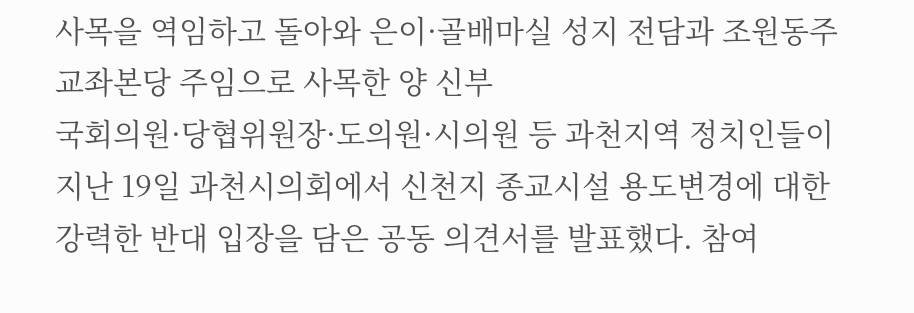사목을 역임하고 돌아와 은이·골배마실 성지 전담과 조원동주교좌본당 주임으로 사목한 양 신부
국회의원·당협위원장·도의원·시의원 등 과천지역 정치인들이 지난 19일 과천시의회에서 신천지 종교시설 용도변경에 대한 강력한 반대 입장을 담은 공동 의견서를 발표했다. 참여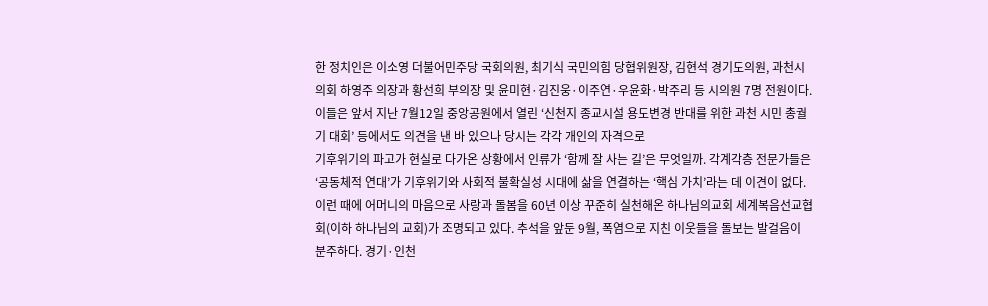한 정치인은 이소영 더불어민주당 국회의원, 최기식 국민의힘 당협위원장, 김현석 경기도의원, 과천시의회 하영주 의장과 황선희 부의장 및 윤미현·김진웅·이주연·우윤화·박주리 등 시의원 7명 전원이다. 이들은 앞서 지난 7월12일 중앙공원에서 열린 ‘신천지 종교시설 용도변경 반대를 위한 과천 시민 총궐기 대회’ 등에서도 의견을 낸 바 있으나 당시는 각각 개인의 자격으로
기후위기의 파고가 현실로 다가온 상황에서 인류가 ‘함께 잘 사는 길’은 무엇일까. 각계각층 전문가들은 ‘공동체적 연대’가 기후위기와 사회적 불확실성 시대에 삶을 연결하는 ‘핵심 가치’라는 데 이견이 없다. 이런 때에 어머니의 마음으로 사랑과 돌봄을 60년 이상 꾸준히 실천해온 하나님의교회 세계복음선교협회(이하 하나님의 교회)가 조명되고 있다. 추석을 앞둔 9월, 폭염으로 지친 이웃들을 돌보는 발걸음이 분주하다. 경기·인천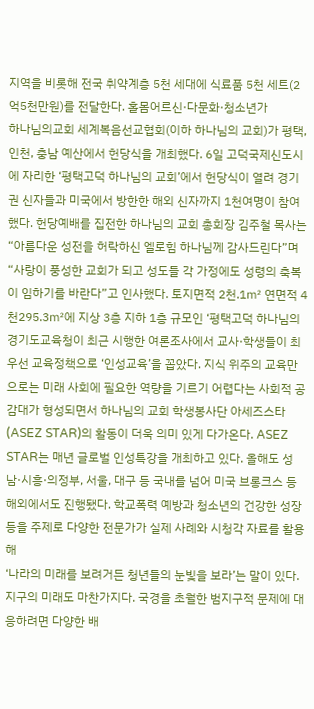지역을 비롯해 전국 취약계층 5천 세대에 식료품 5천 세트(2억5천만원)를 전달한다. 홀몸어르신·다문화·청소년가
하나님의교회 세계복음선교협회(이하 하나님의 교회)가 평택, 인천, 충남 예산에서 헌당식을 개최했다. 6일 고덕국제신도시에 자리한 ‘평택고덕 하나님의 교회’에서 헌당식이 열려 경기권 신자들과 미국에서 방한한 해외 신자까지 1천여명이 참여했다. 헌당예배를 집전한 하나님의 교회 총회장 김주철 목사는 “아름다운 성전을 허락하신 엘로힘 하나님께 감사드린다”며 “사랑이 풍성한 교회가 되고 성도들 각 가정에도 성령의 축복이 임하기를 바란다”고 인사했다. 토지면적 2천.1㎡ 연면적 4천295.3㎡에 지상 3층 지하 1층 규모인 ‘평택고덕 하나님의
경기도교육청이 최근 시행한 여론조사에서 교사·학생들이 최우선 교육정책으로 ‘인성교육’을 꼽았다. 지식 위주의 교육만으로는 미래 사회에 필요한 역량을 기르기 어렵다는 사회적 공감대가 형성되면서 하나님의 교회 학생봉사단 아세즈스타(ASEZ STAR)의 활동이 더욱 의미 있게 다가온다. ASEZ STAR는 매년 글로벌 인성특강을 개최하고 있다. 올해도 성남·시흥·의정부, 서울, 대구 등 국내를 넘어 미국 브롱크스 등 해외에서도 진행됐다. 학교폭력 예방과 청소년의 건강한 성장 등을 주제로 다양한 전문가가 실제 사례와 시청각 자료를 활용해
‘나라의 미래를 보려거든 청년들의 눈빛을 보라’는 말이 있다. 지구의 미래도 마찬가지다. 국경을 초월한 범지구적 문제에 대응하려면 다양한 배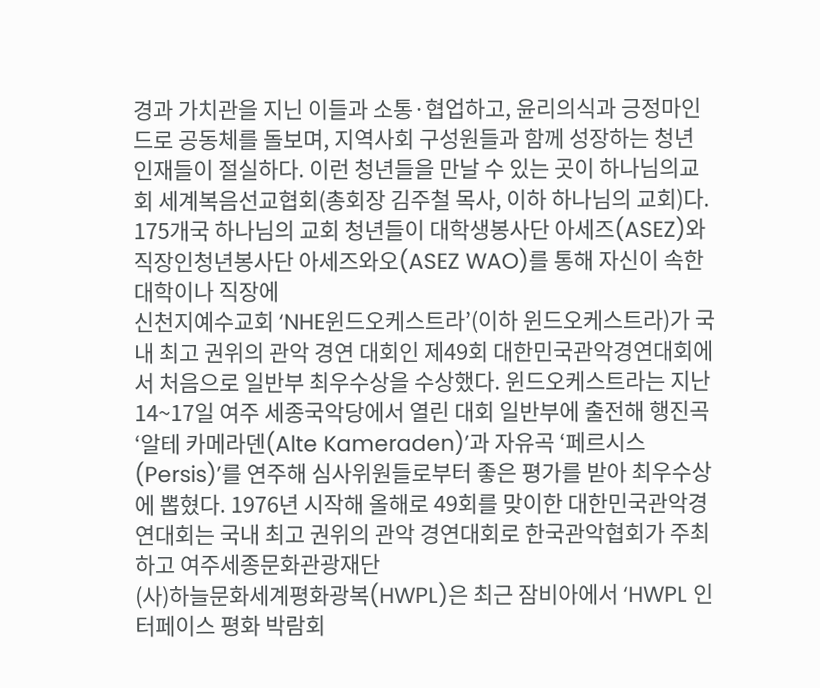경과 가치관을 지닌 이들과 소통·협업하고, 윤리의식과 긍정마인드로 공동체를 돌보며, 지역사회 구성원들과 함께 성장하는 청년 인재들이 절실하다. 이런 청년들을 만날 수 있는 곳이 하나님의교회 세계복음선교협회(총회장 김주철 목사, 이하 하나님의 교회)다. 175개국 하나님의 교회 청년들이 대학생봉사단 아세즈(ASEZ)와 직장인청년봉사단 아세즈와오(ASEZ WAO)를 통해 자신이 속한 대학이나 직장에
신천지예수교회 ‘NHE윈드오케스트라’(이하 윈드오케스트라)가 국내 최고 권위의 관악 경연 대회인 제49회 대한민국관악경연대회에서 처음으로 일반부 최우수상을 수상했다. 윈드오케스트라는 지난 14~17일 여주 세종국악당에서 열린 대회 일반부에 출전해 행진곡 ‘알테 카메라덴(Alte Kameraden)’과 자유곡 ‘페르시스(Persis)’를 연주해 심사위원들로부터 좋은 평가를 받아 최우수상에 뽑혔다. 1976년 시작해 올해로 49회를 맞이한 대한민국관악경연대회는 국내 최고 권위의 관악 경연대회로 한국관악협회가 주최하고 여주세종문화관광재단
(사)하늘문화세계평화광복(HWPL)은 최근 잠비아에서 ‘HWPL 인터페이스 평화 박람회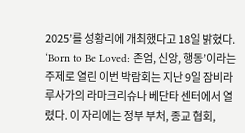2025’를 성황리에 개최했다고 18일 밝혔다. ‘Born to Be Loved: 존엄, 신앙, 행동’이라는 주제로 열린 이번 박람회는 지난 9일 잠비라 루사가의 라마크리슈나 베단타 센터에서 열렸다. 이 자리에는 정부 부처, 종교 협회,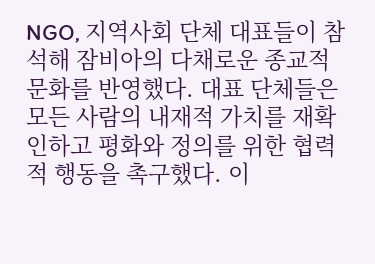NGO, 지역사회 단체 대표들이 참석해 잠비아의 다채로운 종교적 문화를 반영했다. 대표 단체들은 모든 사람의 내재적 가치를 재확인하고 평화와 정의를 위한 협력적 행동을 촉구했다. 이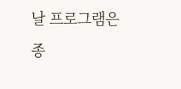날 프로그램은 종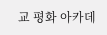교 평화 아카데